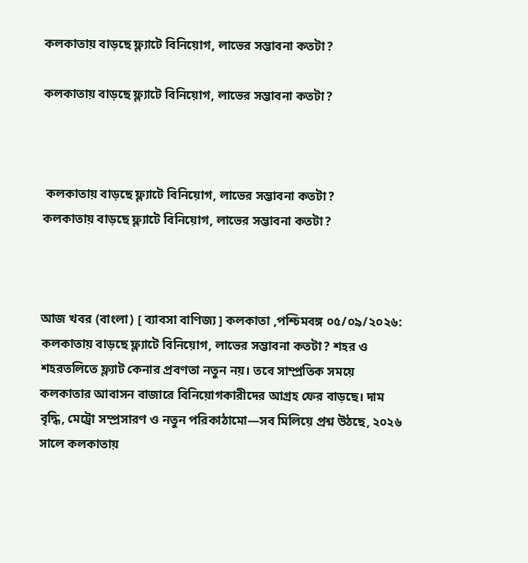কলকাতায় বাড়ছে ফ্ল্যাটে বিনিয়োগ, লাভের সম্ভাবনা কতটা?

কলকাতায় বাড়ছে ফ্ল্যাটে বিনিয়োগ, লাভের সম্ভাবনা কতটা?



 কলকাতায় বাড়ছে ফ্ল্যাটে বিনিয়োগ, লাভের সম্ভাবনা কতটা?
কলকাতায় বাড়ছে ফ্ল্যাটে বিনিয়োগ, লাভের সম্ভাবনা কতটা?



আজ খবর (বাংলা) [ ব্যাবসা বাণিজ্য ] কলকাতা ,পশ্চিমবঙ্গ ০৫/০৯/২০২৬: কলকাতায় বাড়ছে ফ্ল্যাটে বিনিয়োগ, লাভের সম্ভাবনা কতটা? শহর ও শহরতলিতে ফ্ল্যাট কেনার প্রবণতা নতুন নয়। তবে সাম্প্রতিক সময়ে কলকাতার আবাসন বাজারে বিনিয়োগকারীদের আগ্রহ ফের বাড়ছে। দাম বৃদ্ধি, মেট্রো সম্প্রসারণ ও নতুন পরিকাঠামো—সব মিলিয়ে প্রশ্ন উঠছে, ২০২৬ সালে কলকাতায়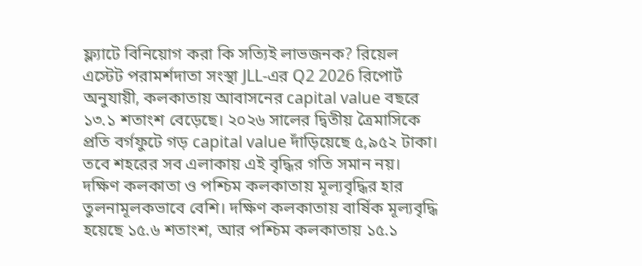ফ্ল্যাটে বিনিয়োগ করা কি সত্যিই লাভজনক? রিয়েল এস্টেট পরামর্শদাতা সংস্থা JLL-এর Q2 2026 রিপোর্ট অনুযায়ী, কলকাতায় আবাসনের capital value বছরে ১৩.১ শতাংশ বেড়েছে। ২০২৬ সালের দ্বিতীয় ত্রৈমাসিকে প্রতি বর্গফুটে গড় capital value দাঁড়িয়েছে ৫,৯৫২ টাকা। তবে শহরের সব এলাকায় এই বৃদ্ধির গতি সমান নয়। দক্ষিণ কলকাতা ও পশ্চিম কলকাতায় মূল্যবৃদ্ধির হার তুলনামূলকভাবে বেশি। দক্ষিণ কলকাতায় বার্ষিক মূল্যবৃদ্ধি হয়েছে ১৫.৬ শতাংশ, আর পশ্চিম কলকাতায় ১৫.১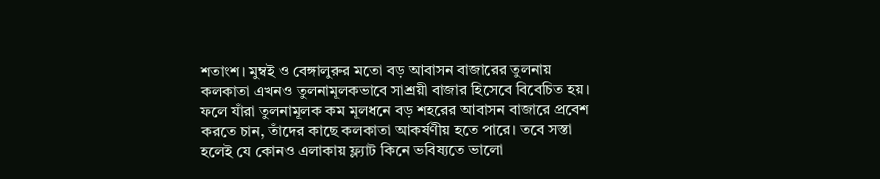শতাংশ। মুম্বই ও বেঙ্গালুরুর মতো বড় আবাসন বাজারের তুলনায় কলকাতা এখনও তুলনামূলকভাবে সাশ্রয়ী বাজার হিসেবে বিবেচিত হয়। ফলে যাঁরা তুলনামূলক কম মূলধনে বড় শহরের আবাসন বাজারে প্রবেশ করতে চান, তাঁদের কাছে কলকাতা আকর্ষণীয় হতে পারে। তবে সস্তা হলেই যে কোনও এলাকায় ফ্ল্যাট কিনে ভবিষ্যতে ভালো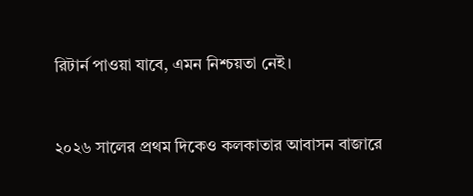রিটার্ন পাওয়া যাবে, এমন নিশ্চয়তা নেই।


২০২৬ সালের প্রথম দিকেও কলকাতার আবাসন বাজারে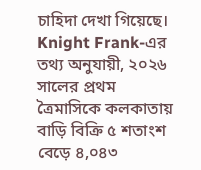চাহিদা দেখা গিয়েছে। Knight Frank-এর তথ্য অনুযায়ী, ২০২৬ সালের প্রথম ত্রৈমাসিকে কলকাতায় বাড়ি বিক্রি ৫ শতাংশ বেড়ে ৪,০৪৩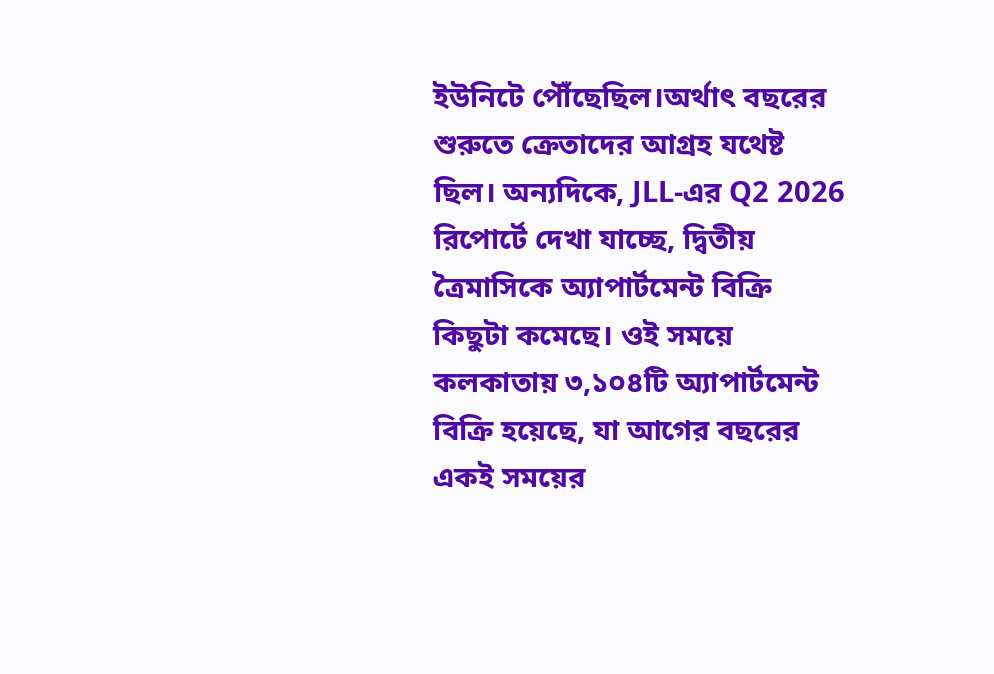ইউনিটে পৌঁছেছিল।অর্থাৎ বছরের শুরুতে ক্রেতাদের আগ্রহ যথেষ্ট ছিল। অন্যদিকে, JLL-এর Q2 2026 রিপোর্টে দেখা যাচ্ছে, দ্বিতীয় ত্রৈমাসিকে অ্যাপার্টমেন্ট বিক্রি কিছুটা কমেছে। ওই সময়ে কলকাতায় ৩,১০৪টি অ্যাপার্টমেন্ট বিক্রি হয়েছে, যা আগের বছরের একই সময়ের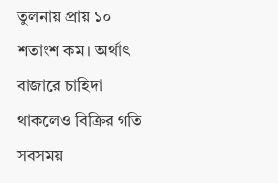তুলনায় প্রায় ১০ শতাংশ কম। অর্থাৎ বাজারে চাহিদা থাকলেও বিক্রির গতি সবসময়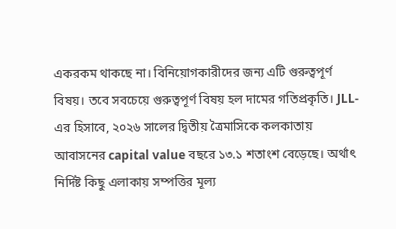একরকম থাকছে না। বিনিয়োগকারীদের জন্য এটি গুরুত্বপূর্ণ বিষয়। তবে সবচেয়ে গুরুত্বপূর্ণ বিষয় হল দামের গতিপ্রকৃতি। JLL-এর হিসাবে, ২০২৬ সালের দ্বিতীয় ত্রৈমাসিকে কলকাতায় আবাসনের capital value বছরে ১৩.১ শতাংশ বেড়েছে। অর্থাৎ নির্দিষ্ট কিছু এলাকায় সম্পত্তির মূল্য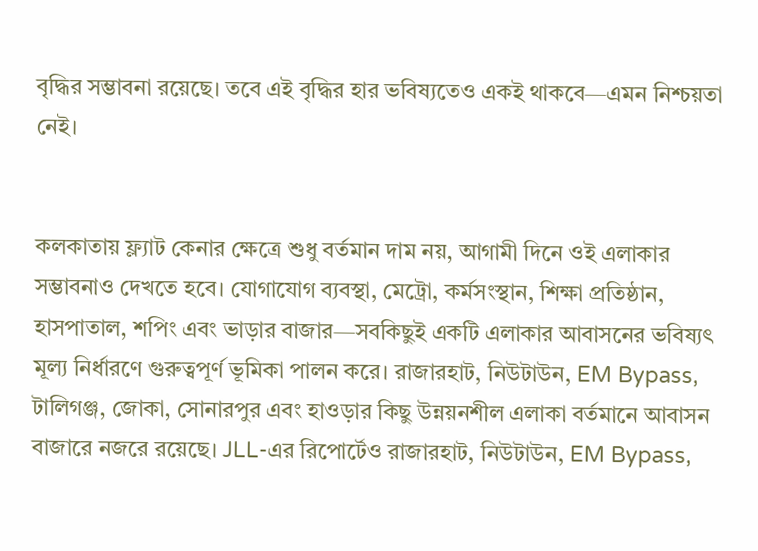বৃদ্ধির সম্ভাবনা রয়েছে। তবে এই বৃদ্ধির হার ভবিষ্যতেও একই থাকবে—এমন নিশ্চয়তা নেই।


কলকাতায় ফ্ল্যাট কেনার ক্ষেত্রে শুধু বর্তমান দাম নয়, আগামী দিনে ওই এলাকার সম্ভাবনাও দেখতে হবে। যোগাযোগ ব্যবস্থা, মেট্রো, কর্মসংস্থান, শিক্ষা প্রতিষ্ঠান, হাসপাতাল, শপিং এবং ভাড়ার বাজার—সবকিছুই একটি এলাকার আবাসনের ভবিষ্যৎ মূল্য নির্ধারণে গুরুত্বপূর্ণ ভূমিকা পালন করে। রাজারহাট, নিউটাউন, EM Bypass, টালিগঞ্জ, জোকা, সোনারপুর এবং হাওড়ার কিছু উন্নয়নশীল এলাকা বর্তমানে আবাসন বাজারে নজরে রয়েছে। JLL-এর রিপোর্টেও রাজারহাট, নিউটাউন, EM Bypass,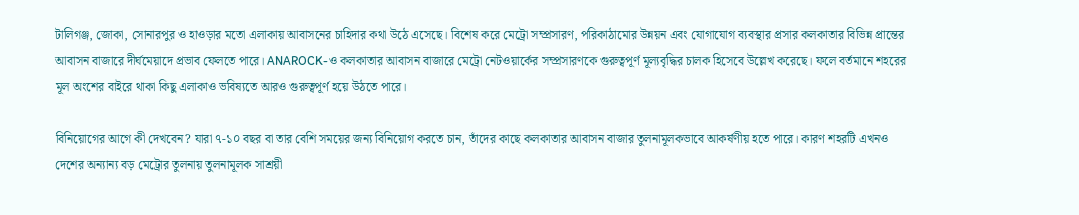টালিগঞ্জ, জোকা, সোনারপুর ও হাওড়ার মতো এলাকায় আবাসনের চাহিদার কথা উঠে এসেছে। বিশেষ করে মেট্রো সম্প্রসারণ, পরিকাঠামোর উন্নয়ন এবং যোগাযোগ ব্যবস্থার প্রসার কলকাতার বিভিন্ন প্রান্তের আবাসন বাজারে দীর্ঘমেয়াদে প্রভাব ফেলতে পারে। ANAROCK-ও কলকাতার আবাসন বাজারে মেট্রো নেটওয়ার্কের সম্প্রসারণকে গুরুত্বপূর্ণ মূল্যবৃদ্ধির চালক হিসেবে উল্লেখ করেছে। ফলে বর্তমানে শহরের মূল অংশের বাইরে থাকা কিছু এলাকাও ভবিষ্যতে আরও গুরুত্বপূর্ণ হয়ে উঠতে পারে।

বিনিয়োগের আগে কী দেখবেন? যারা ৭-১০ বছর বা তার বেশি সময়ের জন্য বিনিয়োগ করতে চান, তাঁদের কাছে কলকাতার আবাসন বাজার তুলনামূলকভাবে আকর্ষণীয় হতে পারে। কারণ শহরটি এখনও দেশের অন্যান্য বড় মেট্রোর তুলনায় তুলনামূলক সাশ্রয়ী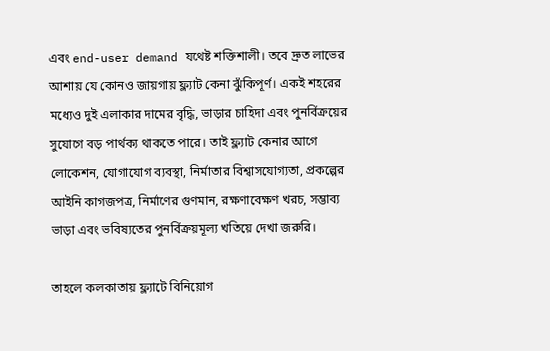এবং end-user demand যথেষ্ট শক্তিশালী। তবে দ্রুত লাভের আশায় যে কোনও জায়গায় ফ্ল্যাট কেনা ঝুঁকিপূর্ণ। একই শহরের মধ্যেও দুই এলাকার দামের বৃদ্ধি, ভাড়ার চাহিদা এবং পুনর্বিক্রয়ের সুযোগে বড় পার্থক্য থাকতে পারে। তাই ফ্ল্যাট কেনার আগে লোকেশন, যোগাযোগ ব্যবস্থা, নির্মাতার বিশ্বাসযোগ্যতা, প্রকল্পের আইনি কাগজপত্র, নির্মাণের গুণমান, রক্ষণাবেক্ষণ খরচ, সম্ভাব্য ভাড়া এবং ভবিষ্যতের পুনর্বিক্রয়মূল্য খতিয়ে দেখা জরুরি।

তাহলে কলকাতায় ফ্ল্যাটে বিনিয়োগ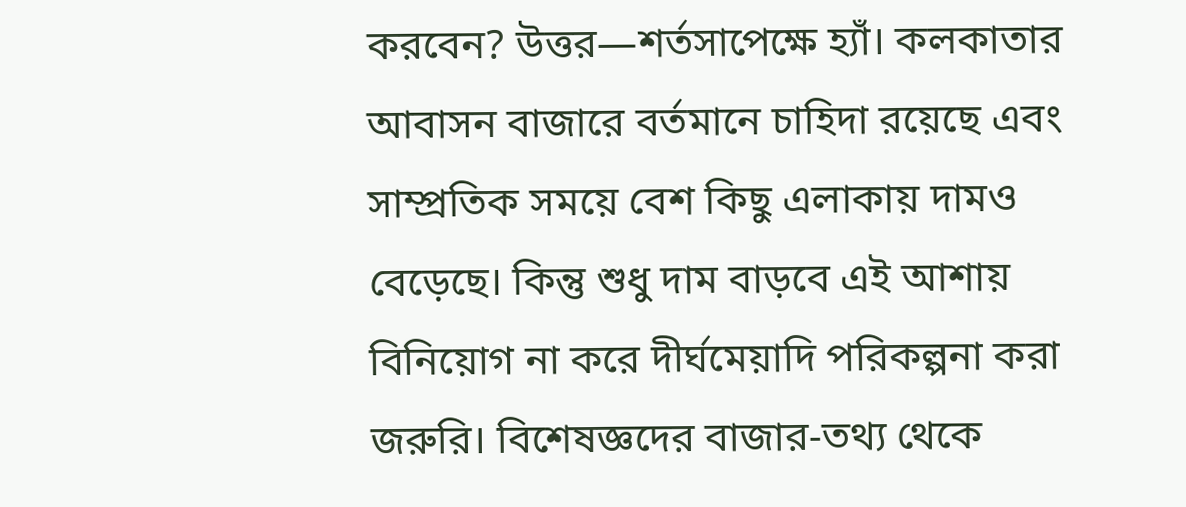করবেন? উত্তর—শর্তসাপেক্ষে হ্যাঁ। কলকাতার আবাসন বাজারে বর্তমানে চাহিদা রয়েছে এবং সাম্প্রতিক সময়ে বেশ কিছু এলাকায় দামও বেড়েছে। কিন্তু শুধু দাম বাড়বে এই আশায় বিনিয়োগ না করে দীর্ঘমেয়াদি পরিকল্পনা করা জরুরি। বিশেষজ্ঞদের বাজার-তথ্য থেকে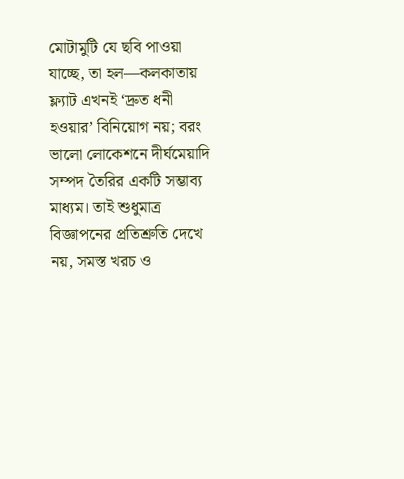মোটামুটি যে ছবি পাওয়া যাচ্ছে, তা হল—কলকাতায় ফ্ল্যাট এখনই ‘দ্রুত ধনী হওয়ার’ বিনিয়োগ নয়; বরং ভালো লোকেশনে দীর্ঘমেয়াদি সম্পদ তৈরির একটি সম্ভাব্য মাধ্যম। তাই শুধুমাত্র বিজ্ঞাপনের প্রতিশ্রুতি দেখে নয়, সমস্ত খরচ ও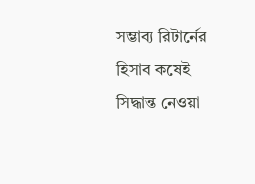সম্ভাব্য রিটার্নের হিসাব কষেই সিদ্ধান্ত নেওয়া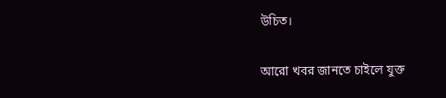উচিত।

আরো খবর জানতে চাইলে যুক্ত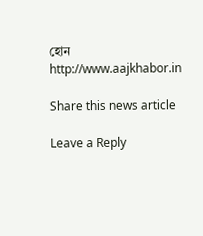হোন http://www.aajkhabor.in

Share this news article

Leave a Reply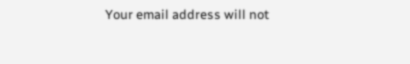Your email address will not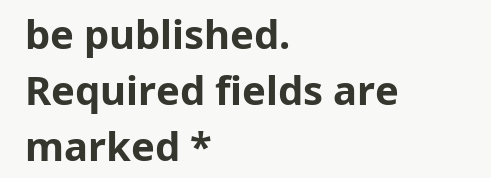be published. Required fields are marked *